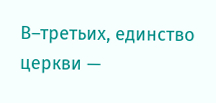В–третьих, единство церкви —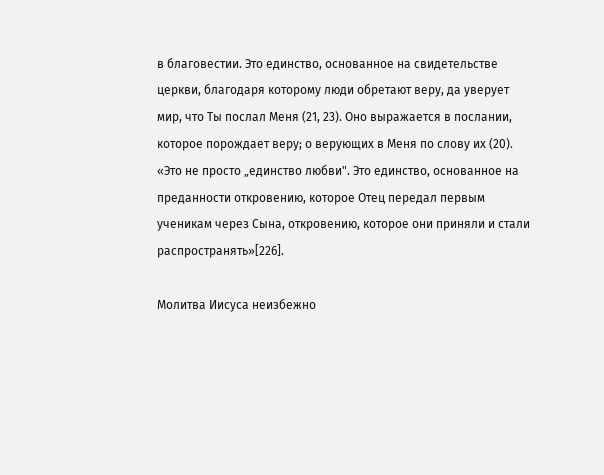в благовестии. Это единство, основанное на свидетельстве церкви, благодаря которому люди обретают веру, да уверует мир, что Ты послал Меня (21, 23). Оно выражается в послании, которое порождает веру; о верующих в Меня по слову их (20). «Это не просто „единство любви". Это единство, основанное на преданности откровению, которое Отец передал первым ученикам через Сына, откровению, которое они приняли и стали распространять»[226].

Молитва Иисуса неизбежно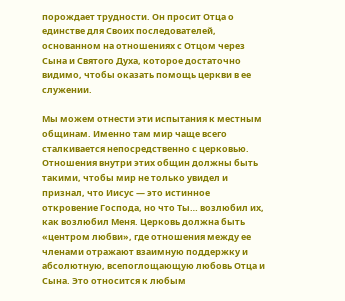порождает трудности. Он просит Отца о единстве для Своих последователей, основанном на отношениях с Отцом через Сына и Святого Духа, которое достаточно видимо, чтобы оказать помощь церкви в ее служении.

Мы можем отнести эти испытания к местным общинам. Именно там мир чаще всего сталкивается непосредственно с церковью. Отношения внутри этих общин должны быть такими, чтобы мир не только увидел и признал, что Иисус — это истинное откровение Господа, но что Ты… возлюбил их, как возлюбил Меня. Церковь должна быть «центром любви», где отношения между ее членами отражают взаимную поддержку и абсолютную, всепоглощающую любовь Отца и Сына. Это относится к любым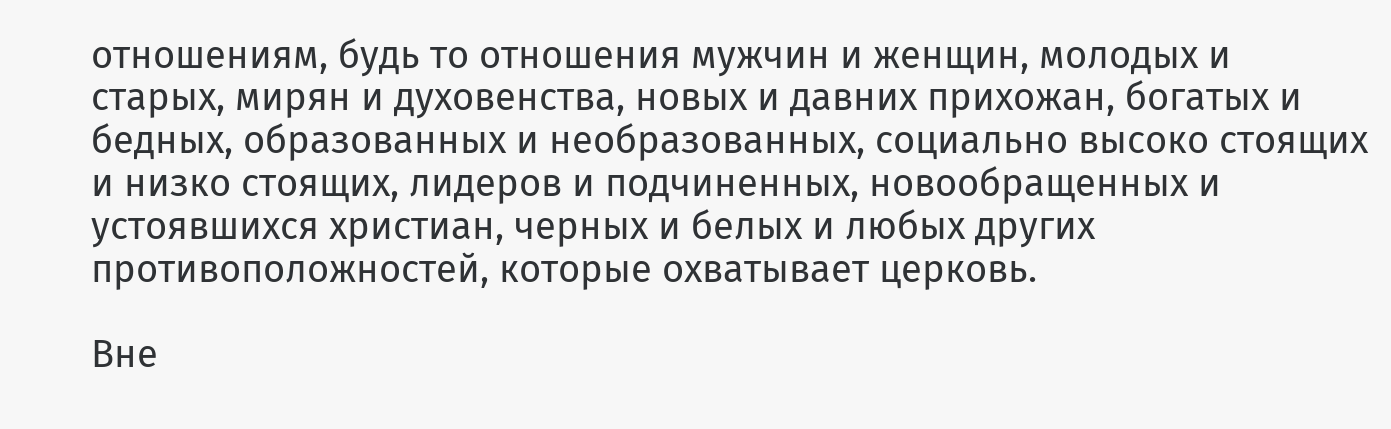отношениям, будь то отношения мужчин и женщин, молодых и старых, мирян и духовенства, новых и давних прихожан, богатых и бедных, образованных и необразованных, социально высоко стоящих и низко стоящих, лидеров и подчиненных, новообращенных и устоявшихся христиан, черных и белых и любых других противоположностей, которые охватывает церковь.

Вне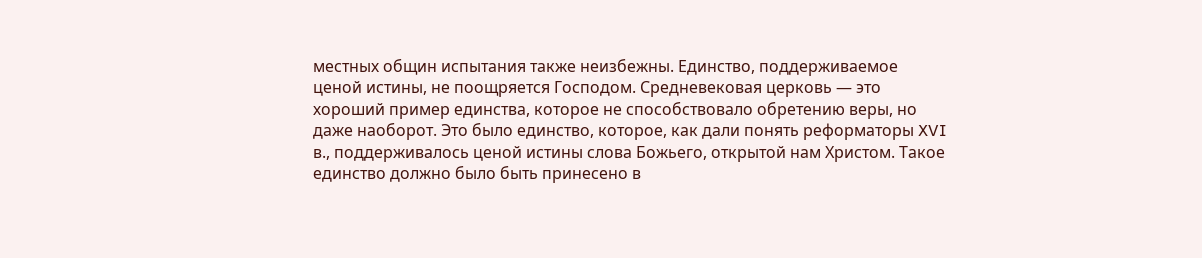местных общин испытания также неизбежны. Единство, поддерживаемое ценой истины, не поощряется Господом. Средневековая церковь — это хороший пример единства, которое не способствовало обретению веры, но даже наоборот. Это было единство, которое, как дали понять реформаторы XVI в., поддерживалось ценой истины слова Божьего, открытой нам Христом. Такое единство должно было быть принесено в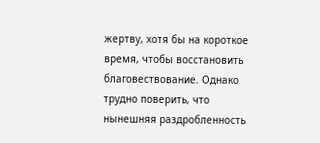жертву, хотя бы на короткое время, чтобы восстановить благовествование. Однако трудно поверить, что нынешняя раздробленность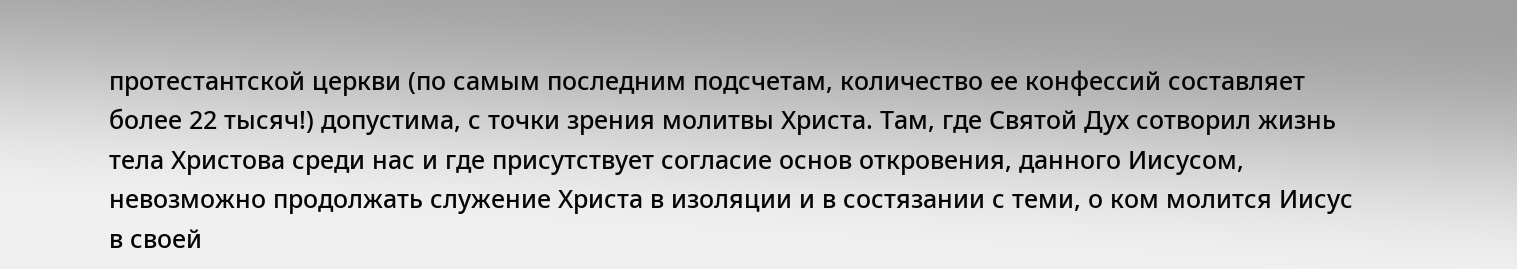протестантской церкви (по самым последним подсчетам, количество ее конфессий составляет более 22 тысяч!) допустима, с точки зрения молитвы Христа. Там, где Святой Дух сотворил жизнь тела Христова среди нас и где присутствует согласие основ откровения, данного Иисусом, невозможно продолжать служение Христа в изоляции и в состязании с теми, о ком молится Иисус в своей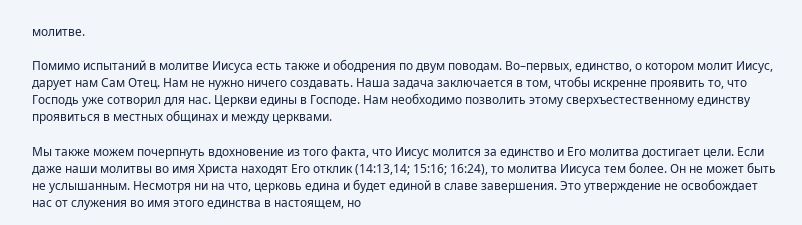молитве.

Помимо испытаний в молитве Иисуса есть также и ободрения по двум поводам. Во–первых, единство, о котором молит Иисус, дарует нам Сам Отец. Нам не нужно ничего создавать. Наша задача заключается в том, чтобы искренне проявить то, что Господь уже сотворил для нас. Церкви едины в Господе. Нам необходимо позволить этому сверхъестественному единству проявиться в местных общинах и между церквами.

Мы также можем почерпнуть вдохновение из того факта, что Иисус молится за единство и Его молитва достигает цели. Если даже наши молитвы во имя Христа находят Его отклик (14:13,14; 15:16; 16:24), то молитва Иисуса тем более. Он не может быть не услышанным. Несмотря ни на что, церковь едина и будет единой в славе завершения. Это утверждение не освобождает нас от служения во имя этого единства в настоящем, но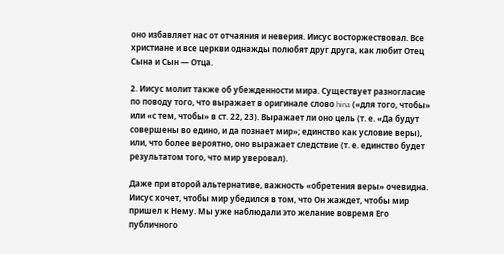оно избавляет нас от отчаяния и неверия. Иисус восторжествовал. Все христиане и все церкви однажды полюбят друг друга, как любит Отец Сына и Сын — Отца.

2. Иисус молит также об убежденности мира. Существует разногласие по поводу того, что выражает в оригинале слово hina («для того, чтобы» или «с тем, чтобы» в ст. 22, 23). Выражает ли оно цель (т. е. «Да будут совершены во едино, и да познает мир»; единство как условие веры), или, что более вероятно, оно выражает следствие (т. е. единство будет результатом того, что мир уверовал).

Даже при второй альтернативе, важность «обретения веры» очевидна. Иисус хочет, чтобы мир убедился в том, что Он жаждет, чтобы мир пришел к Нему. Мы уже наблюдали это желание вовремя Его публичного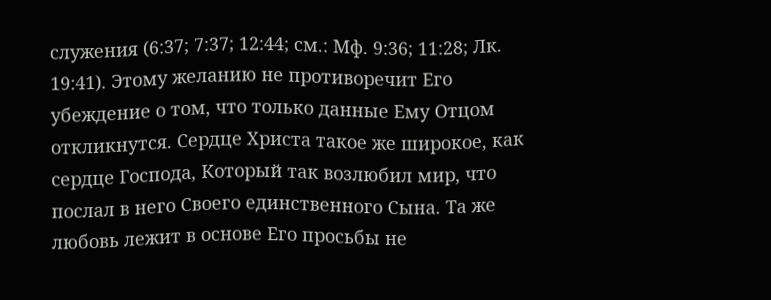служения (6:37; 7:37; 12:44; см.: Мф. 9:36; 11:28; Лк. 19:41). Этому желанию не противоречит Его убеждение о том, что только данные Ему Отцом откликнутся. Сердце Христа такое же широкое, как сердце Господа, Который так возлюбил мир, что послал в него Своего единственного Сына. Та же любовь лежит в основе Его просьбы не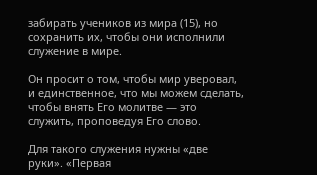забирать учеников из мира (15), но сохранить их, чтобы они исполнили служение в мире.

Он просит о том, чтобы мир уверовал, и единственное, что мы можем сделать, чтобы внять Его молитве — это служить, проповедуя Его слово.

Для такого служения нужны «две руки». «Первая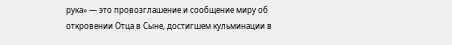рука» — это провозглашение и сообщение миру об откровении Отца в Сыне, достигшем кульминации в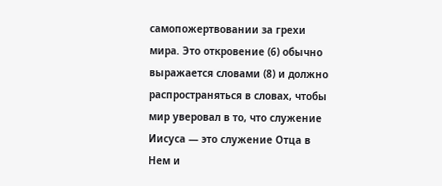самопожертвовании за грехи мира. Это откровение (6) обычно выражается словами (8) и должно распространяться в словах, чтобы мир уверовал в то, что служение Иисуса — это служение Отца в Нем и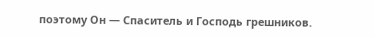поэтому Он — Спаситель и Господь грешников.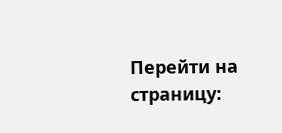Перейти на страницу: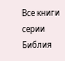Все книги серии Библия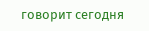говорит сегодня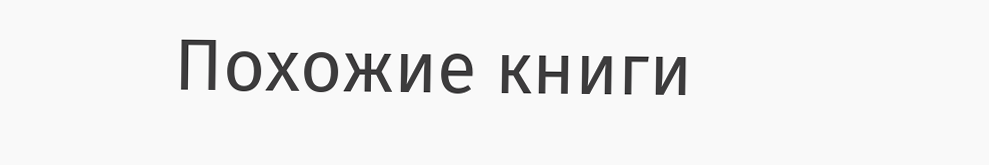Похожие книги